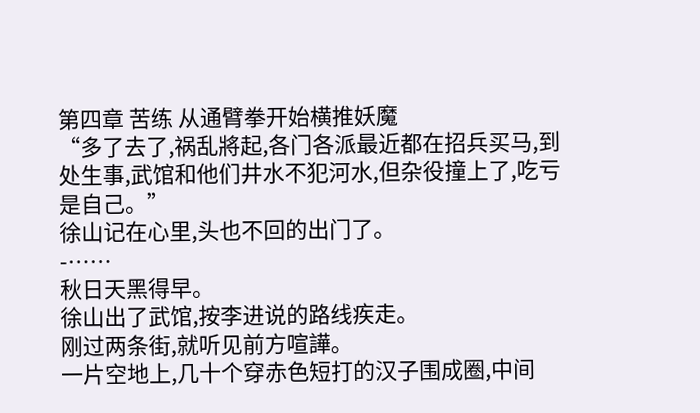第四章 苦练 从通臂拳开始横推妖魔
“多了去了,祸乱將起,各门各派最近都在招兵买马,到处生事,武馆和他们井水不犯河水,但杂役撞上了,吃亏是自己。”
徐山记在心里,头也不回的出门了。
-……
秋日天黑得早。
徐山出了武馆,按李进说的路线疾走。
刚过两条街,就听见前方喧譁。
一片空地上,几十个穿赤色短打的汉子围成圈,中间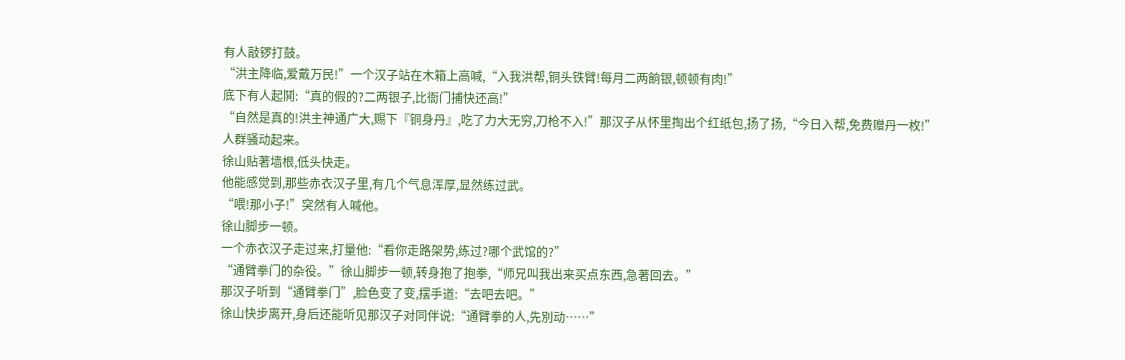有人敲锣打鼓。
“洪主降临,爱戴万民!”一个汉子站在木箱上高喊,“入我洪帮,铜头铁臂!每月二两餉银,顿顿有肉!”
底下有人起鬨:“真的假的?二两银子,比衙门捕快还高!”
“自然是真的!洪主神通广大,赐下『铜身丹』,吃了力大无穷,刀枪不入!”那汉子从怀里掏出个红纸包,扬了扬,“今日入帮,免费赠丹一枚!”
人群骚动起来。
徐山贴著墙根,低头快走。
他能感觉到,那些赤衣汉子里,有几个气息浑厚,显然练过武。
“喂!那小子!”突然有人喊他。
徐山脚步一顿。
一个赤衣汉子走过来,打量他:“看你走路架势,练过?哪个武馆的?”
“通臂拳门的杂役。”徐山脚步一顿,转身抱了抱拳,“师兄叫我出来买点东西,急著回去。”
那汉子听到“通臂拳门”,脸色变了变,摆手道:“去吧去吧。”
徐山快步离开,身后还能听见那汉子对同伴说:“通臂拳的人,先別动……”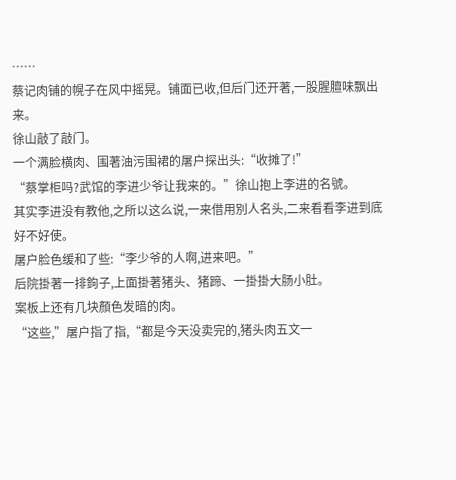……
蔡记肉铺的幌子在风中摇晃。铺面已收,但后门还开著,一股腥膻味飘出来。
徐山敲了敲门。
一个满脸横肉、围著油污围裙的屠户探出头:“收摊了!”
“蔡掌柜吗?武馆的李进少爷让我来的。”徐山抱上李进的名號。
其实李进没有教他,之所以这么说,一来借用別人名头,二来看看李进到底好不好使。
屠户脸色缓和了些:“李少爷的人啊,进来吧。”
后院掛著一排鉤子,上面掛著猪头、猪蹄、一掛掛大肠小肚。
案板上还有几块顏色发暗的肉。
“这些,”屠户指了指,“都是今天没卖完的,猪头肉五文一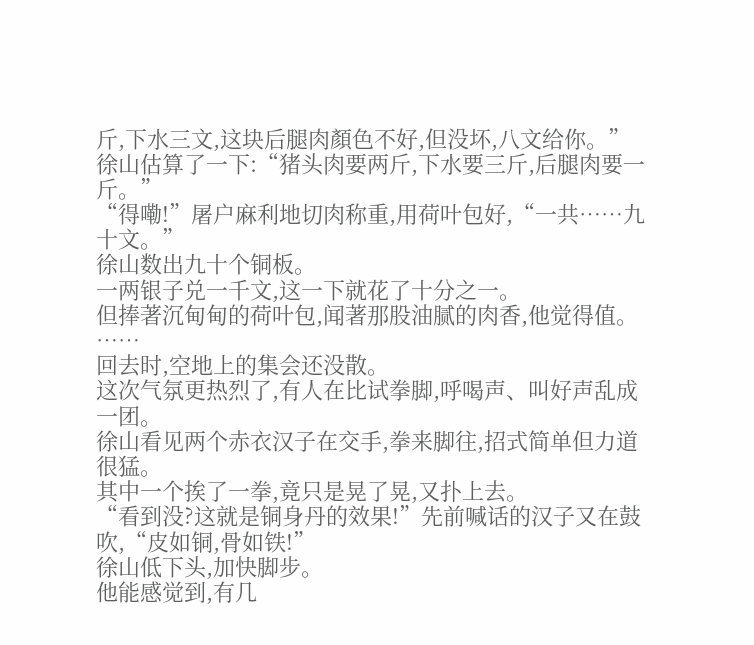斤,下水三文,这块后腿肉顏色不好,但没坏,八文给你。”
徐山估算了一下:“猪头肉要两斤,下水要三斤,后腿肉要一斤。”
“得嘞!”屠户麻利地切肉称重,用荷叶包好,“一共……九十文。”
徐山数出九十个铜板。
一两银子兑一千文,这一下就花了十分之一。
但捧著沉甸甸的荷叶包,闻著那股油腻的肉香,他觉得值。
……
回去时,空地上的集会还没散。
这次气氛更热烈了,有人在比试拳脚,呼喝声、叫好声乱成一团。
徐山看见两个赤衣汉子在交手,拳来脚往,招式简单但力道很猛。
其中一个挨了一拳,竟只是晃了晃,又扑上去。
“看到没?这就是铜身丹的效果!”先前喊话的汉子又在鼓吹,“皮如铜,骨如铁!”
徐山低下头,加快脚步。
他能感觉到,有几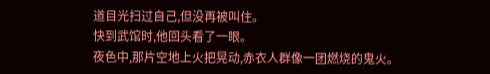道目光扫过自己,但没再被叫住。
快到武馆时,他回头看了一眼。
夜色中,那片空地上火把晃动,赤衣人群像一团燃烧的鬼火。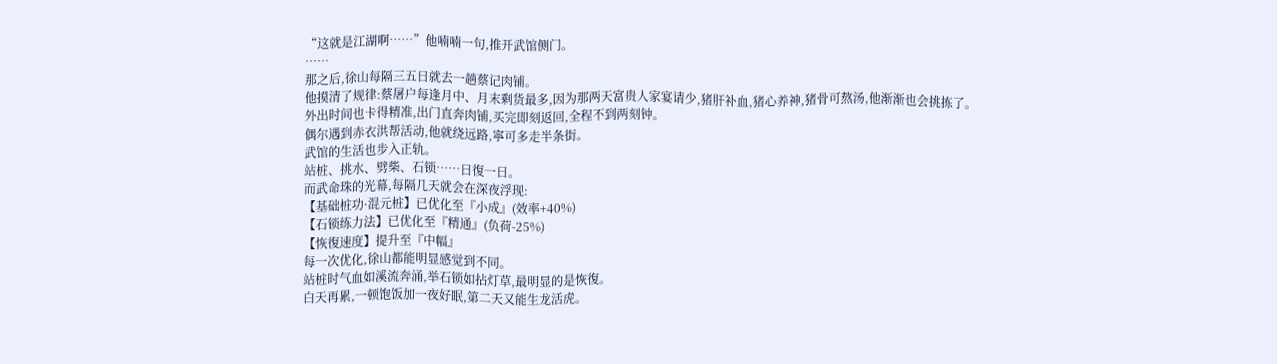“这就是江湖啊……”他喃喃一句,推开武馆侧门。
……
那之后,徐山每隔三五日就去一趟蔡记肉铺。
他摸清了规律:蔡屠户每逢月中、月末剩货最多,因为那两天富贵人家宴请少,猪肝补血,猪心养神,猪骨可熬汤,他渐渐也会挑拣了。
外出时间也卡得精准,出门直奔肉铺,买完即刻返回,全程不到两刻钟。
偶尔遇到赤衣洪帮活动,他就绕远路,寧可多走半条街。
武馆的生活也步入正轨。
站桩、挑水、劈柴、石锁……日復一日。
而武命珠的光幕,每隔几天就会在深夜浮现:
【基础桩功·混元桩】已优化至『小成』(效率+40%)
【石锁练力法】已优化至『精通』(负荷-25%)
【恢復速度】提升至『中幅』
每一次优化,徐山都能明显感觉到不同。
站桩时气血如溪流奔涌,举石锁如拈灯草,最明显的是恢復。
白天再累,一顿饱饭加一夜好眠,第二天又能生龙活虎。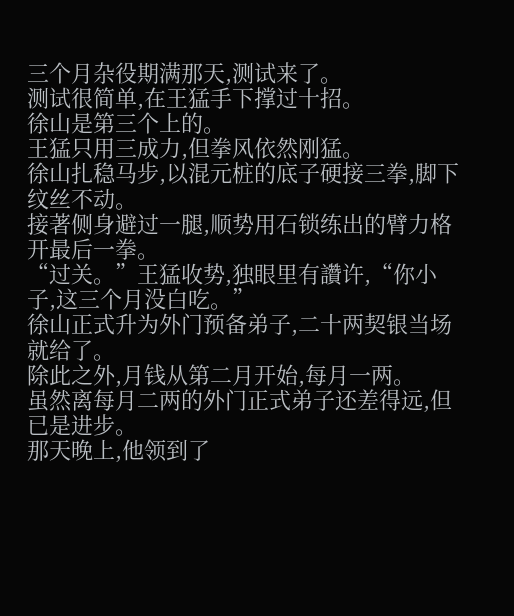三个月杂役期满那天,测试来了。
测试很简单,在王猛手下撑过十招。
徐山是第三个上的。
王猛只用三成力,但拳风依然刚猛。
徐山扎稳马步,以混元桩的底子硬接三拳,脚下纹丝不动。
接著侧身避过一腿,顺势用石锁练出的臂力格开最后一拳。
“过关。”王猛收势,独眼里有讚许,“你小子,这三个月没白吃。”
徐山正式升为外门预备弟子,二十两契银当场就给了。
除此之外,月钱从第二月开始,每月一两。
虽然离每月二两的外门正式弟子还差得远,但已是进步。
那天晚上,他领到了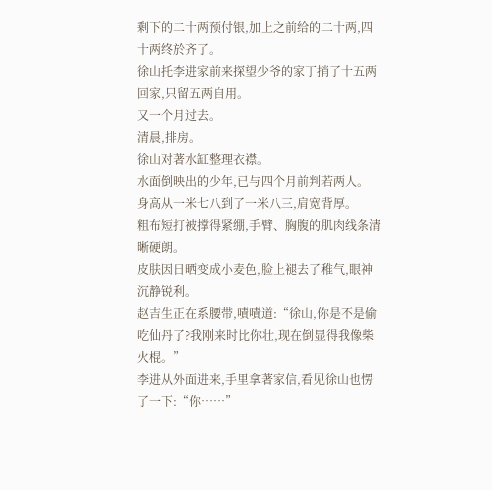剩下的二十两预付银,加上之前给的二十两,四十两终於齐了。
徐山托李进家前来探望少爷的家丁捎了十五两回家,只留五两自用。
又一个月过去。
清晨,排房。
徐山对著水缸整理衣襟。
水面倒映出的少年,已与四个月前判若两人。
身高从一米七八到了一米八三,肩宽背厚。
粗布短打被撑得紧绷,手臂、胸腹的肌肉线条清晰硬朗。
皮肤因日晒变成小麦色,脸上褪去了稚气,眼神沉静锐利。
赵吉生正在系腰带,嘖嘖道:“徐山,你是不是偷吃仙丹了?我刚来时比你壮,现在倒显得我像柴火棍。”
李进从外面进来,手里拿著家信,看见徐山也愣了一下:“你……”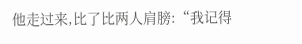他走过来,比了比两人肩膀:“我记得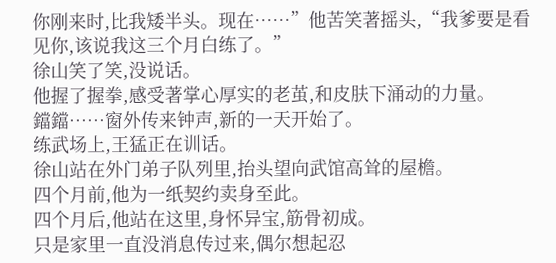你刚来时,比我矮半头。现在……”他苦笑著摇头,“我爹要是看见你,该说我这三个月白练了。”
徐山笑了笑,没说话。
他握了握拳,感受著掌心厚实的老茧,和皮肤下涌动的力量。
鐺鐺……窗外传来钟声,新的一天开始了。
练武场上,王猛正在训话。
徐山站在外门弟子队列里,抬头望向武馆高耸的屋檐。
四个月前,他为一纸契约卖身至此。
四个月后,他站在这里,身怀异宝,筋骨初成。
只是家里一直没消息传过来,偶尔想起忍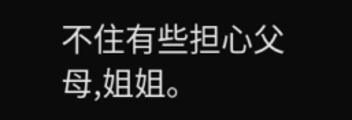不住有些担心父母,姐姐。